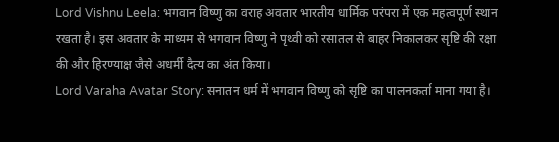Lord Vishnu Leela: भगवान विष्णु का वराह अवतार भारतीय धार्मिक परंपरा में एक महत्वपूर्ण स्थान रखता है। इस अवतार के माध्यम से भगवान विष्णु ने पृथ्वी को रसातल से बाहर निकालकर सृष्टि की रक्षा की और हिरण्याक्ष जैसे अधर्मी दैत्य का अंत किया।
Lord Varaha Avatar Story: सनातन धर्म में भगवान विष्णु को सृष्टि का पालनकर्ता माना गया है।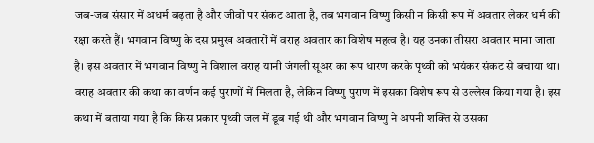जब-जब संसार में अधर्म बढ़ता है और जीवों पर संकट आता है, तब भगवान विष्णु किसी न किसी रूप में अवतार लेकर धर्म की रक्षा करते हैं। भगवान विष्णु के दस प्रमुख अवतारों में वराह अवतार का विशेष महत्व है। यह उनका तीसरा अवतार माना जाता है। इस अवतार में भगवान विष्णु ने विशाल वराह यानी जंगली सूअर का रूप धारण करके पृथ्वी को भयंकर संकट से बचाया था।
वराह अवतार की कथा का वर्णन कई पुराणों में मिलता है, लेकिन विष्णु पुराण में इसका विशेष रूप से उल्लेख किया गया है। इस कथा में बताया गया है कि किस प्रकार पृथ्वी जल में डूब गई थी और भगवान विष्णु ने अपनी शक्ति से उसका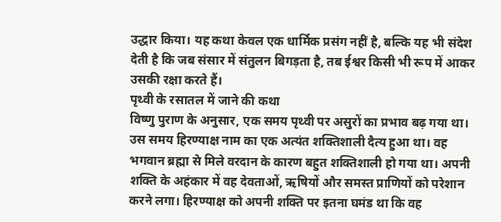उद्धार किया। यह कथा केवल एक धार्मिक प्रसंग नहीं है, बल्कि यह भी संदेश देती है कि जब संसार में संतुलन बिगड़ता है, तब ईश्वर किसी भी रूप में आकर उसकी रक्षा करते हैं।
पृथ्वी के रसातल में जाने की कथा
विष्णु पुराण के अनुसार, एक समय पृथ्वी पर असुरों का प्रभाव बढ़ गया था। उस समय हिरण्याक्ष नाम का एक अत्यंत शक्तिशाली दैत्य हुआ था। वह भगवान ब्रह्मा से मिले वरदान के कारण बहुत शक्तिशाली हो गया था। अपनी शक्ति के अहंकार में वह देवताओं, ऋषियों और समस्त प्राणियों को परेशान करने लगा। हिरण्याक्ष को अपनी शक्ति पर इतना घमंड था कि वह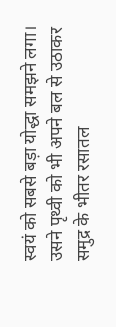स्वयं को सबसे बड़ा योद्धा समझने लगा। उसने पृथ्वी को भी अपने बल से उठाकर समुद्र के भीतर रसातल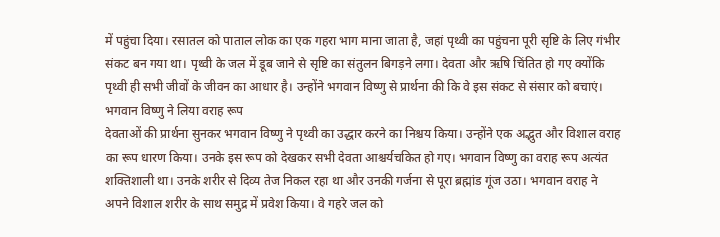में पहुंचा दिया। रसातल को पाताल लोक का एक गहरा भाग माना जाता है, जहां पृथ्वी का पहुंचना पूरी सृष्टि के लिए गंभीर संकट बन गया था। पृथ्वी के जल में डूब जाने से सृष्टि का संतुलन बिगड़ने लगा। देवता और ऋषि चिंतित हो गए क्योंकि पृथ्वी ही सभी जीवों के जीवन का आधार है। उन्होंने भगवान विष्णु से प्रार्थना की कि वे इस संकट से संसार को बचाएं।
भगवान विष्णु ने लिया वराह रूप
देवताओं की प्रार्थना सुनकर भगवान विष्णु ने पृथ्वी का उद्धार करने का निश्चय किया। उन्होंने एक अद्भुत और विशाल वराह का रूप धारण किया। उनके इस रूप को देखकर सभी देवता आश्चर्यचकित हो गए। भगवान विष्णु का वराह रूप अत्यंत शक्तिशाली था। उनके शरीर से दिव्य तेज निकल रहा था और उनकी गर्जना से पूरा ब्रह्मांड गूंज उठा। भगवान वराह ने अपने विशाल शरीर के साथ समुद्र में प्रवेश किया। वे गहरे जल को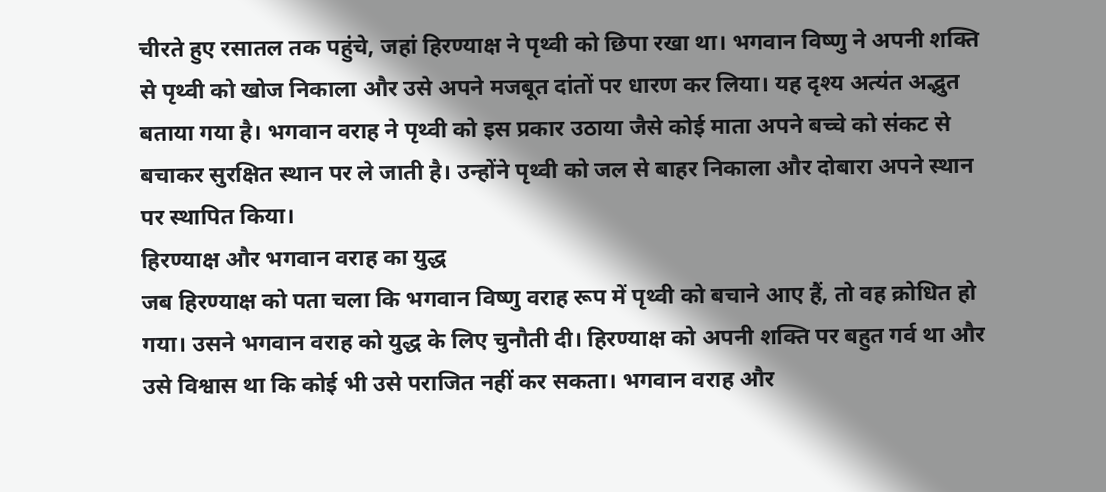चीरते हुए रसातल तक पहुंचे, जहां हिरण्याक्ष ने पृथ्वी को छिपा रखा था। भगवान विष्णु ने अपनी शक्ति से पृथ्वी को खोज निकाला और उसे अपने मजबूत दांतों पर धारण कर लिया। यह दृश्य अत्यंत अद्भुत बताया गया है। भगवान वराह ने पृथ्वी को इस प्रकार उठाया जैसे कोई माता अपने बच्चे को संकट से बचाकर सुरक्षित स्थान पर ले जाती है। उन्होंने पृथ्वी को जल से बाहर निकाला और दोबारा अपने स्थान पर स्थापित किया।
हिरण्याक्ष और भगवान वराह का युद्ध
जब हिरण्याक्ष को पता चला कि भगवान विष्णु वराह रूप में पृथ्वी को बचाने आए हैं, तो वह क्रोधित हो गया। उसने भगवान वराह को युद्ध के लिए चुनौती दी। हिरण्याक्ष को अपनी शक्ति पर बहुत गर्व था और उसे विश्वास था कि कोई भी उसे पराजित नहीं कर सकता। भगवान वराह और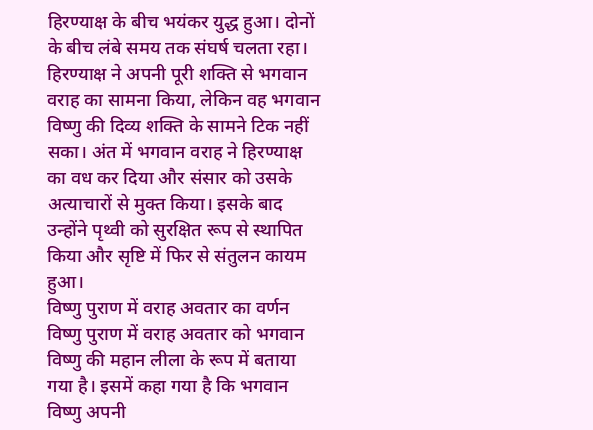हिरण्याक्ष के बीच भयंकर युद्ध हुआ। दोनों के बीच लंबे समय तक संघर्ष चलता रहा। हिरण्याक्ष ने अपनी पूरी शक्ति से भगवान वराह का सामना किया, लेकिन वह भगवान विष्णु की दिव्य शक्ति के सामने टिक नहीं सका। अंत में भगवान वराह ने हिरण्याक्ष का वध कर दिया और संसार को उसके अत्याचारों से मुक्त किया। इसके बाद उन्होंने पृथ्वी को सुरक्षित रूप से स्थापित किया और सृष्टि में फिर से संतुलन कायम हुआ।
विष्णु पुराण में वराह अवतार का वर्णन
विष्णु पुराण में वराह अवतार को भगवान विष्णु की महान लीला के रूप में बताया गया है। इसमें कहा गया है कि भगवान विष्णु अपनी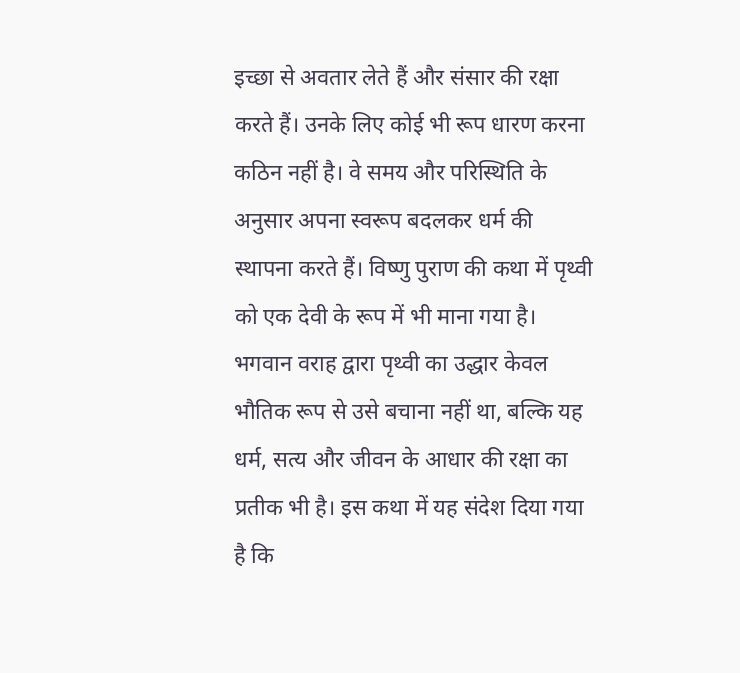इच्छा से अवतार लेते हैं और संसार की रक्षा करते हैं। उनके लिए कोई भी रूप धारण करना कठिन नहीं है। वे समय और परिस्थिति के अनुसार अपना स्वरूप बदलकर धर्म की स्थापना करते हैं। विष्णु पुराण की कथा में पृथ्वी को एक देवी के रूप में भी माना गया है। भगवान वराह द्वारा पृथ्वी का उद्धार केवल भौतिक रूप से उसे बचाना नहीं था, बल्कि यह धर्म, सत्य और जीवन के आधार की रक्षा का प्रतीक भी है। इस कथा में यह संदेश दिया गया है कि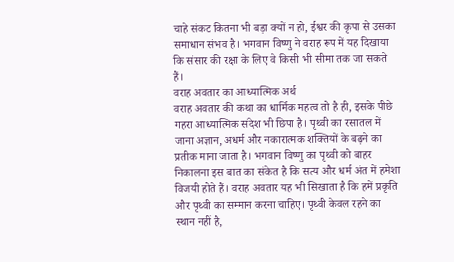चाहे संकट कितना भी बड़ा क्यों न हो, ईश्वर की कृपा से उसका समाधान संभव है। भगवान विष्णु ने वराह रूप में यह दिखाया कि संसार की रक्षा के लिए वे किसी भी सीमा तक जा सकते हैं।
वराह अवतार का आध्यात्मिक अर्थ
वराह अवतार की कथा का धार्मिक महत्व तो है ही, इसके पीछे गहरा आध्यात्मिक संदेश भी छिपा है। पृथ्वी का रसातल में जाना अज्ञान, अधर्म और नकारात्मक शक्तियों के बढ़ने का प्रतीक माना जाता है। भगवान विष्णु का पृथ्वी को बाहर निकालना इस बात का संकेत है कि सत्य और धर्म अंत में हमेशा विजयी होते हैं। वराह अवतार यह भी सिखाता है कि हमें प्रकृति और पृथ्वी का सम्मान करना चाहिए। पृथ्वी केवल रहने का स्थान नहीं है,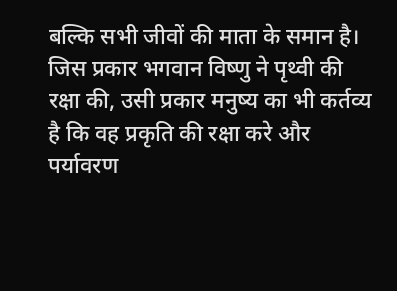बल्कि सभी जीवों की माता के समान है। जिस प्रकार भगवान विष्णु ने पृथ्वी की रक्षा की, उसी प्रकार मनुष्य का भी कर्तव्य है कि वह प्रकृति की रक्षा करे और पर्यावरण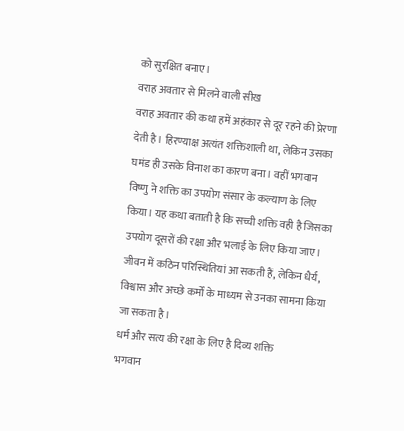को सुरक्षित बनाए।
वराह अवतार से मिलने वाली सीख
वराह अवतार की कथा हमें अहंकार से दूर रहने की प्रेरणा देती है। हिरण्याक्ष अत्यंत शक्तिशाली था, लेकिन उसका घमंड ही उसके विनाश का कारण बना। वहीं भगवान विष्णु ने शक्ति का उपयोग संसार के कल्याण के लिए किया। यह कथा बताती है कि सच्ची शक्ति वही है जिसका उपयोग दूसरों की रक्षा और भलाई के लिए किया जाए। जीवन में कठिन परिस्थितियां आ सकती हैं, लेकिन धैर्य, विश्वास और अच्छे कर्मों के माध्यम से उनका सामना किया जा सकता है।
धर्म और सत्य की रक्षा के लिए है दिव्य शक्ति
भगवान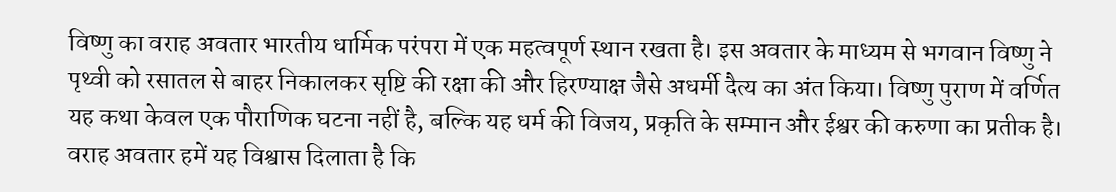विष्णु का वराह अवतार भारतीय धार्मिक परंपरा में एक महत्वपूर्ण स्थान रखता है। इस अवतार के माध्यम से भगवान विष्णु ने पृथ्वी को रसातल से बाहर निकालकर सृष्टि की रक्षा की और हिरण्याक्ष जैसे अधर्मी दैत्य का अंत किया। विष्णु पुराण में वर्णित यह कथा केवल एक पौराणिक घटना नहीं है, बल्कि यह धर्म की विजय, प्रकृति के सम्मान और ईश्वर की करुणा का प्रतीक है। वराह अवतार हमें यह विश्वास दिलाता है कि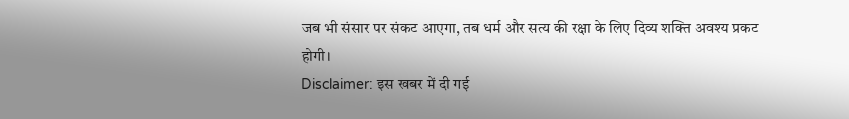जब भी संसार पर संकट आएगा, तब धर्म और सत्य की रक्षा के लिए दिव्य शक्ति अवश्य प्रकट होगी।
Disclaimer: इस खबर में दी गई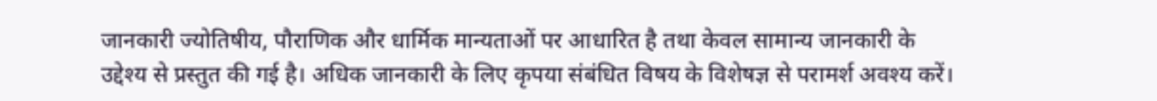जानकारी ज्योतिषीय, पौराणिक और धार्मिक मान्यताओं पर आधारित है तथा केवल सामान्य जानकारी के उद्देश्य से प्रस्तुत की गई है। अधिक जानकारी के लिए कृपया संबंधित विषय के विशेषज्ञ से परामर्श अवश्य करें।